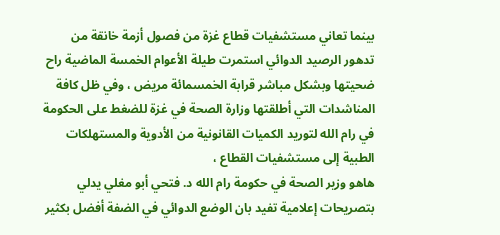بينما تعاني مستشفيات قطاع غزة من فصول أزمة خانقة من تدهور الرصيد الدوائي استمرت طيلة الأعوام الخمسة الماضية راح ضحيتها وبشكل مباشر قرابة الخمسمائة مريض ، وفي ظل كافة المناشدات التي أطلقتها وزارة الصحة في غزة للضغط على الحكومة في رام الله لتوريد الكميات القانونية من الأدوية والمستهلكات الطبية إلى مستشفيات القطاع ،
هاهو وزير الصحة في حكومة رام الله د. فتحي أبو مغلي يدلي بتصريحات إعلامية تفيد بان الوضع الدوائي في الضفة أفضل بكثير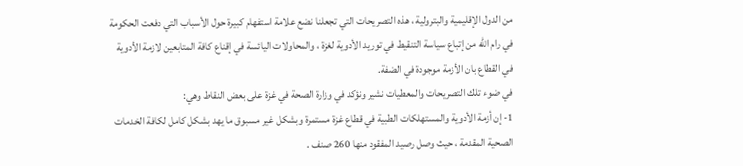من الدول الإقليمية والبترولية ، هذه التصريحات التي تجعلنا نضع علامة استفهام كبيرة حول الأسباب التي دفعت الحكومة في رام الله من إتباع سياسة التنقيط في توريد الأدوية لغزة ، والمحاولات اليائسة في إقناع كافة المتابعين لازمة الأدوية في القطاع بان الأزمة موجودة في الضفة.
في ضوء تلك التصريحات والمعطيات نشير ونؤكد في وزارة الصحة في غزة على بعض النقاط وهي:
1- إن أزمة الأدوية والمستهلكات الطبية في قطاع غزة مستمرة وبشكل غير مسبوق ما يهد بشكل كامل لكافة الخدمات الصحية المقدمة ، حيث وصل رصيد المفقود منها 260 صنف .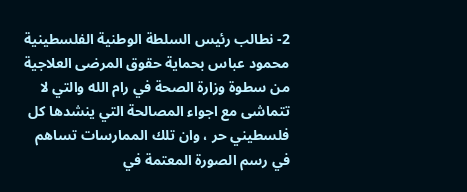2- نطالب رئيس السلطة الوطنية الفلسطينية محمود عباس بحماية حقوق المرضى العلاجية من سطوة وزارة الصحة في رام الله والتي لا تتماشى مع اجواء المصالحة التي ينشدها كل فلسطيني حر ، وان تلك الممارسات تساهم في رسم الصورة المعتمة في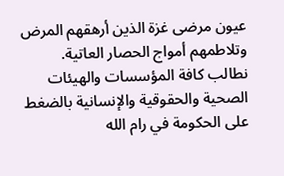عيون مرضى غزة الذين أرهقهم المرض وتلاطمهم أمواج الحصار العاتية.
نطالب كافة المؤسسات والهيئات الصحية والحقوقية والإنسانية بالضغط على الحكومة في رام الله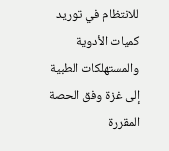للانتظام في توريد كميات الأدوية والمستهلكات الطبية إلى غزة وفق الحصة المقررة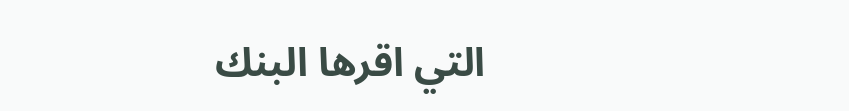التي اقرها البنك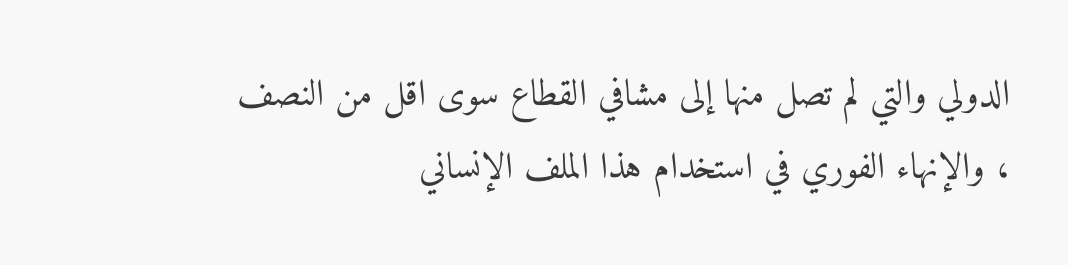الدولي والتي لم تصل منها إلى مشافي القطاع سوى اقل من النصف ، والإنهاء الفوري في استخدام هذا الملف الإنساني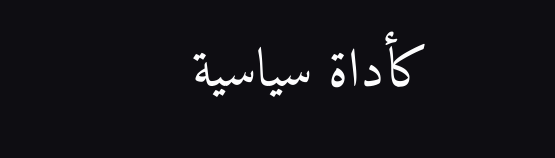كأداة سياسية